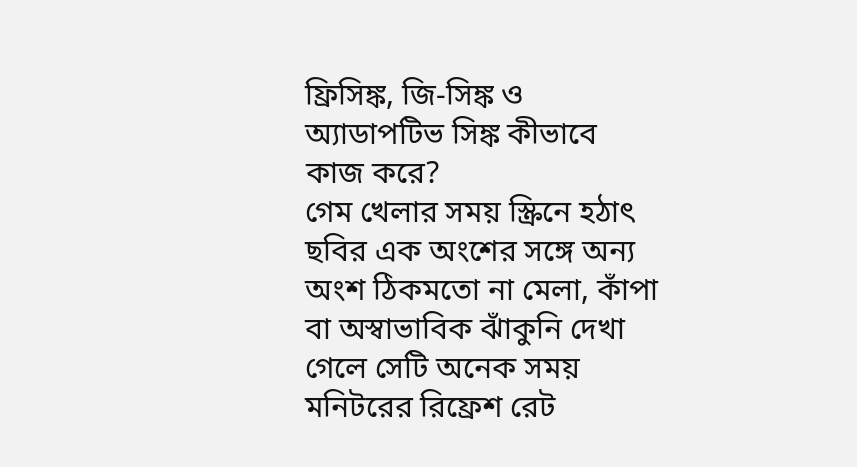ফ্রিসিঙ্ক, জি-সিঙ্ক ও অ্যাডাপটিভ সিঙ্ক কীভাবে কাজ করে?
গেম খেলার সময় স্ক্রিনে হঠাৎ ছবির এক অংশের সঙ্গে অন্য অংশ ঠিকমতো না মেলা, কাঁপা বা অস্বাভাবিক ঝাঁকুনি দেখা গেলে সেটি অনেক সময় মনিটরের রিফ্রেশ রেট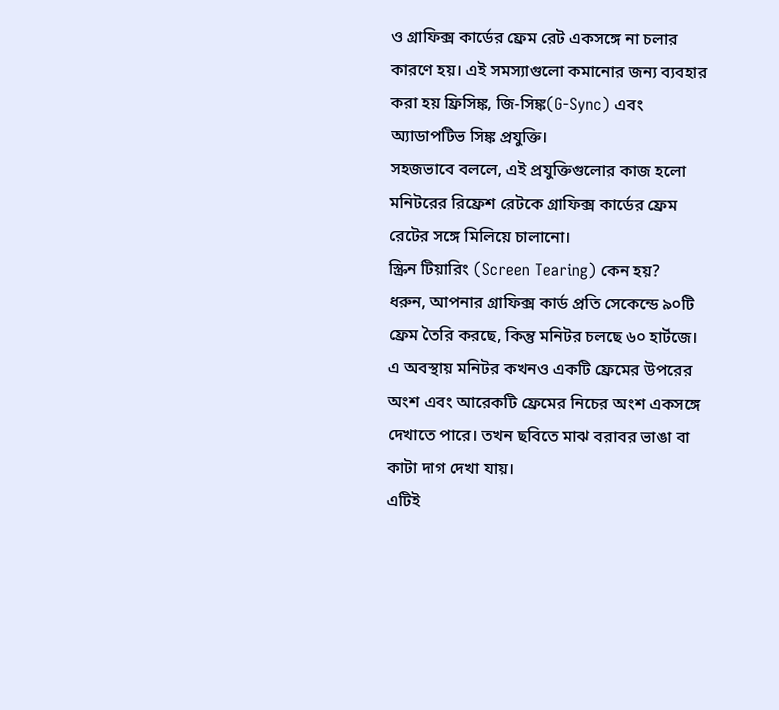ও গ্রাফিক্স কার্ডের ফ্রেম রেট একসঙ্গে না চলার কারণে হয়। এই সমস্যাগুলো কমানোর জন্য ব্যবহার করা হয় ফ্রিসিঙ্ক, জি-সিঙ্ক(G-Sync) এবং অ্যাডাপটিভ সিঙ্ক প্রযুক্তি।
সহজভাবে বললে, এই প্রযুক্তিগুলোর কাজ হলো মনিটরের রিফ্রেশ রেটকে গ্রাফিক্স কার্ডের ফ্রেম রেটের সঙ্গে মিলিয়ে চালানো।
স্ক্রিন টিয়ারিং (Screen Tearing) কেন হয়?
ধরুন, আপনার গ্রাফিক্স কার্ড প্রতি সেকেন্ডে ৯০টি ফ্রেম তৈরি করছে, কিন্তু মনিটর চলছে ৬০ হার্টজে।
এ অবস্থায় মনিটর কখনও একটি ফ্রেমের উপরের অংশ এবং আরেকটি ফ্রেমের নিচের অংশ একসঙ্গে দেখাতে পারে। তখন ছবিতে মাঝ বরাবর ভাঙা বা কাটা দাগ দেখা যায়।
এটিই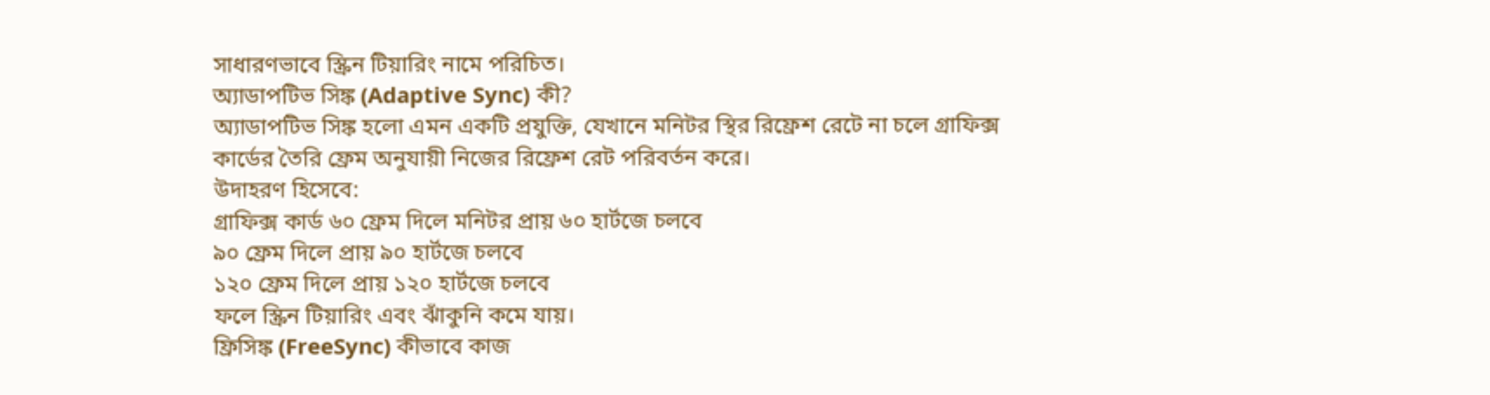সাধারণভাবে স্ক্রিন টিয়ারিং নামে পরিচিত।
অ্যাডাপটিভ সিঙ্ক (Adaptive Sync) কী?
অ্যাডাপটিভ সিঙ্ক হলো এমন একটি প্রযুক্তি, যেখানে মনিটর স্থির রিফ্রেশ রেটে না চলে গ্রাফিক্স কার্ডের তৈরি ফ্রেম অনুযায়ী নিজের রিফ্রেশ রেট পরিবর্তন করে।
উদাহরণ হিসেবে:
গ্রাফিক্স কার্ড ৬০ ফ্রেম দিলে মনিটর প্রায় ৬০ হার্টজে চলবে
৯০ ফ্রেম দিলে প্রায় ৯০ হার্টজে চলবে
১২০ ফ্রেম দিলে প্রায় ১২০ হার্টজে চলবে
ফলে স্ক্রিন টিয়ারিং এবং ঝাঁকুনি কমে যায়।
ফ্রিসিঙ্ক (FreeSync) কীভাবে কাজ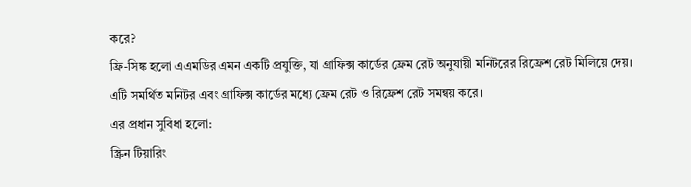করে?
ফ্রি-সিঙ্ক হলো এএমডির এমন একটি প্রযুক্তি, যা গ্রাফিক্স কার্ডের ফ্রেম রেট অনুযায়ী মনিটরের রিফ্রেশ রেট মিলিয়ে দেয়।
এটি সমর্থিত মনিটর এবং গ্রাফিক্স কার্ডের মধ্যে ফ্রেম রেট ও রিফ্রেশ রেট সমন্বয় করে।
এর প্রধান সুবিধা হলো:
স্ক্রিন টিয়ারিং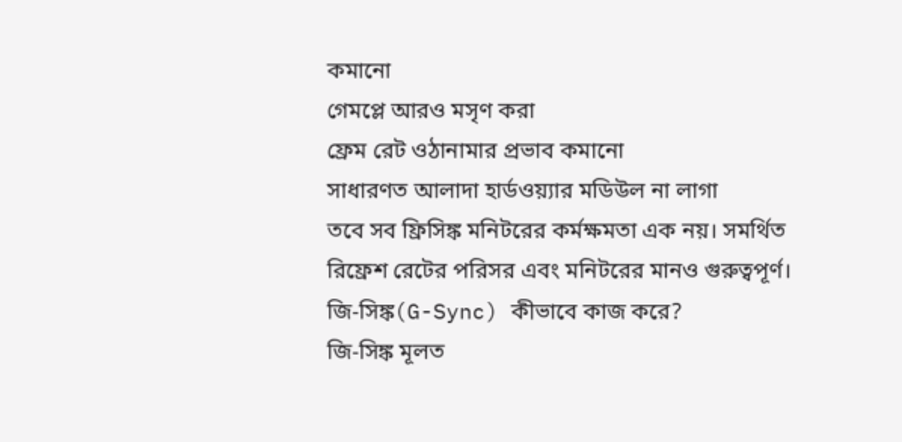কমানো
গেমপ্লে আরও মসৃণ করা
ফ্রেম রেট ওঠানামার প্রভাব কমানো
সাধারণত আলাদা হার্ডওয়্যার মডিউল না লাগা
তবে সব ফ্রিসিঙ্ক মনিটরের কর্মক্ষমতা এক নয়। সমর্থিত রিফ্রেশ রেটের পরিসর এবং মনিটরের মানও গুরুত্বপূর্ণ।
জি-সিঙ্ক(G-Sync) কীভাবে কাজ করে?
জি-সিঙ্ক মূলত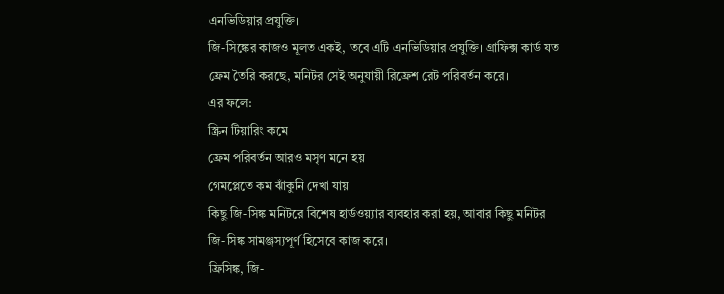এনভিডিয়ার প্রযুক্তি।
জি-সিঙ্কের কাজও মূলত একই, তবে এটি এনভিডিয়ার প্রযুক্তি। গ্রাফিক্স কার্ড যত ফ্রেম তৈরি করছে, মনিটর সেই অনুযায়ী রিফ্রেশ রেট পরিবর্তন করে।
এর ফলে:
স্ক্রিন টিয়ারিং কমে
ফ্রেম পরিবর্তন আরও মসৃণ মনে হয়
গেমপ্লেতে কম ঝাঁকুনি দেখা যায়
কিছু জি-সিঙ্ক মনিটরে বিশেষ হার্ডওয়্যার ব্যবহার করা হয়, আবার কিছু মনিটর জি-সিঙ্ক সামঞ্জস্যপূর্ণ হিসেবে কাজ করে।
ফ্রিসিঙ্ক, জি-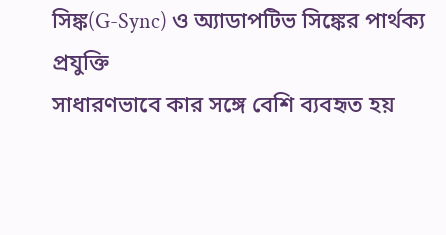সিঙ্ক(G-Sync) ও অ্যাডাপটিভ সিঙ্কের পার্থক্য
প্রযুক্তি
সাধারণভাবে কার সঙ্গে বেশি ব্যবহৃত হয়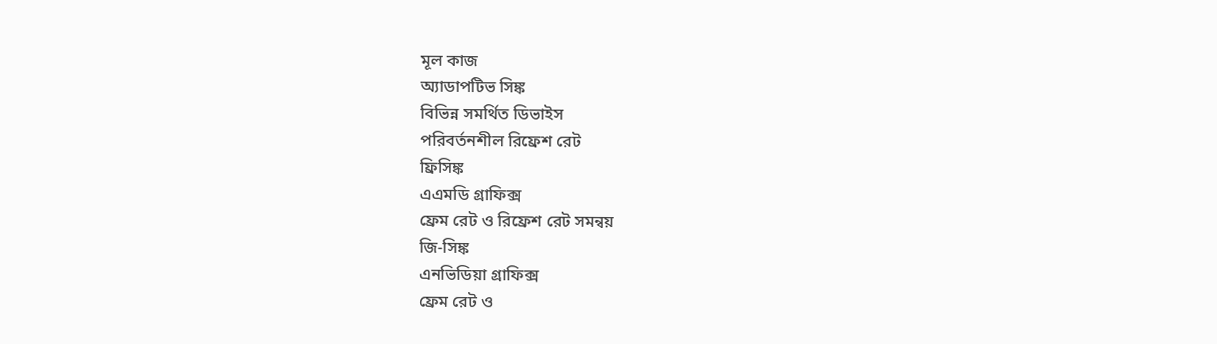মূল কাজ
অ্যাডাপটিভ সিঙ্ক
বিভিন্ন সমর্থিত ডিভাইস
পরিবর্তনশীল রিফ্রেশ রেট
ফ্রিসিঙ্ক
এএমডি গ্রাফিক্স
ফ্রেম রেট ও রিফ্রেশ রেট সমন্বয়
জি-সিঙ্ক
এনভিডিয়া গ্রাফিক্স
ফ্রেম রেট ও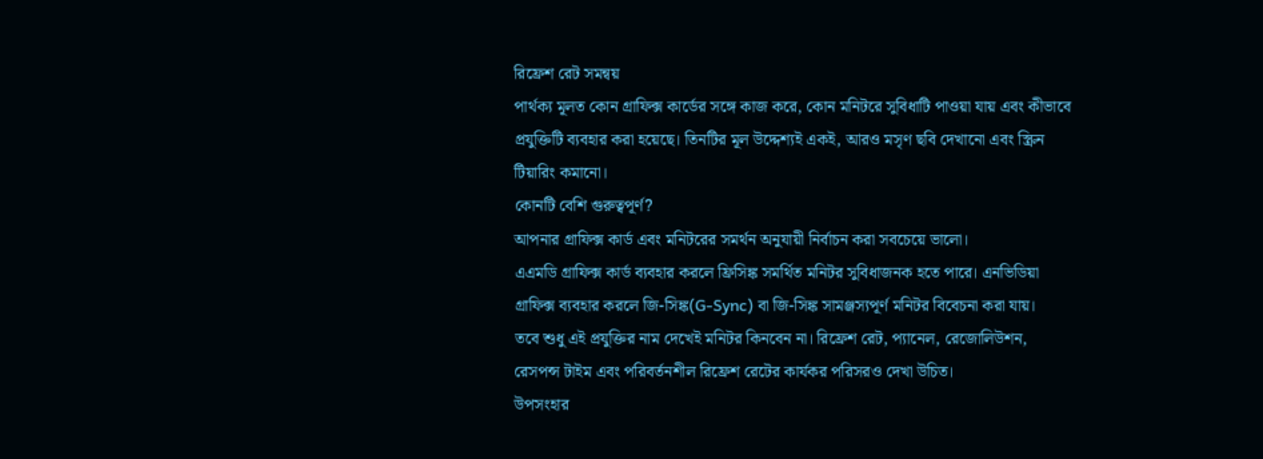রিফ্রেশ রেট সমন্বয়
পার্থক্য মূলত কোন গ্রাফিক্স কার্ডের সঙ্গে কাজ করে, কোন মনিটরে সুবিধাটি পাওয়া যায় এবং কীভাবে প্রযুক্তিটি ব্যবহার করা হয়েছে। তিনটির মূল উদ্দেশ্যই একই, আরও মসৃণ ছবি দেখানো এবং স্ক্রিন টিয়ারিং কমানো।
কোনটি বেশি গুরুত্বপূর্ণ?
আপনার গ্রাফিক্স কার্ড এবং মনিটরের সমর্থন অনুযায়ী নির্বাচন করা সবচেয়ে ভালো।
এএমডি গ্রাফিক্স কার্ড ব্যবহার করলে ফ্রিসিঙ্ক সমর্থিত মনিটর সুবিধাজনক হতে পারে। এনভিডিয়া গ্রাফিক্স ব্যবহার করলে জি-সিঙ্ক(G-Sync) বা জি-সিঙ্ক সামঞ্জস্যপূর্ণ মনিটর বিবেচনা করা যায়।
তবে শুধু এই প্রযুক্তির নাম দেখেই মনিটর কিনবেন না। রিফ্রেশ রেট, প্যানেল, রেজোলিউশন, রেসপন্স টাইম এবং পরিবর্তনশীল রিফ্রেশ রেটের কার্যকর পরিসরও দেখা উচিত।
উপসংহার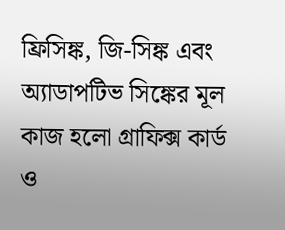ফ্রিসিঙ্ক, জি-সিঙ্ক এবং অ্যাডাপটিভ সিঙ্কের মূল কাজ হলো গ্রাফিক্স কার্ড ও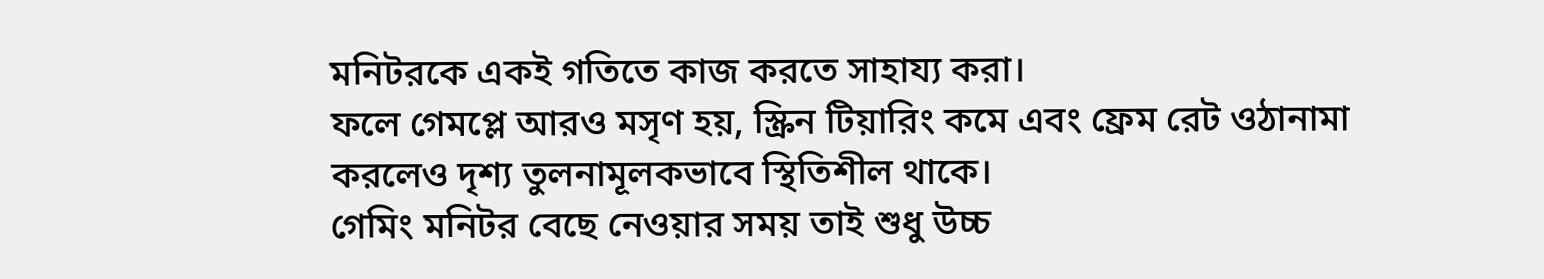মনিটরকে একই গতিতে কাজ করতে সাহায্য করা।
ফলে গেমপ্লে আরও মসৃণ হয়, স্ক্রিন টিয়ারিং কমে এবং ফ্রেম রেট ওঠানামা করলেও দৃশ্য তুলনামূলকভাবে স্থিতিশীল থাকে।
গেমিং মনিটর বেছে নেওয়ার সময় তাই শুধু উচ্চ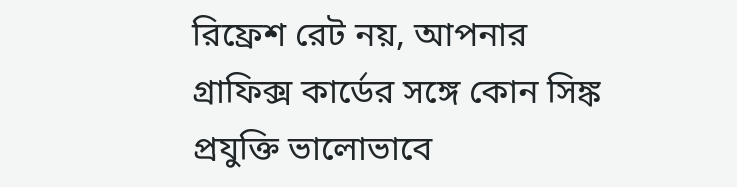রিফ্রেশ রেট নয়, আপনার গ্রাফিক্স কার্ডের সঙ্গে কোন সিঙ্ক প্রযুক্তি ভালোভাবে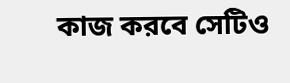কাজ করবে সেটিও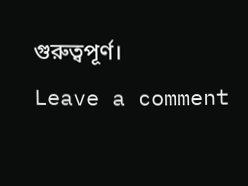গুরুত্বপূর্ণ।
Leave a comment